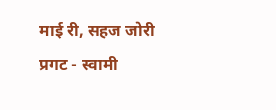माई री, सहज जोरी प्रगट - स्वामी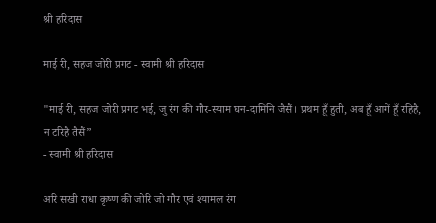श्री हरिदास

माई री, सहज जोरी प्रगट - स्वामी श्री हरिदास

"माई री, सहज जोरी प्रगट भई, जु रंग की गौर-स्याम घन-दामिनि जैसैं। प्रथम हूँ हुती, अब हूँ आगें हूँ रहिहै, न टरिहै तैसैं”
- स्वामी श्री हरिदास

अरि सखी राधा कृष्ण की जोरि जो गौर एवं श्यामल रंग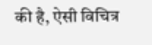की है, ऐसी विचित्र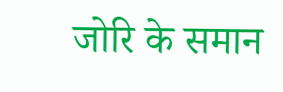जोरि के समान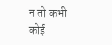न तो कभी कोई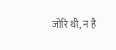जोरि थी, न है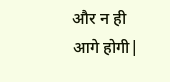और न ही आगे होगी|